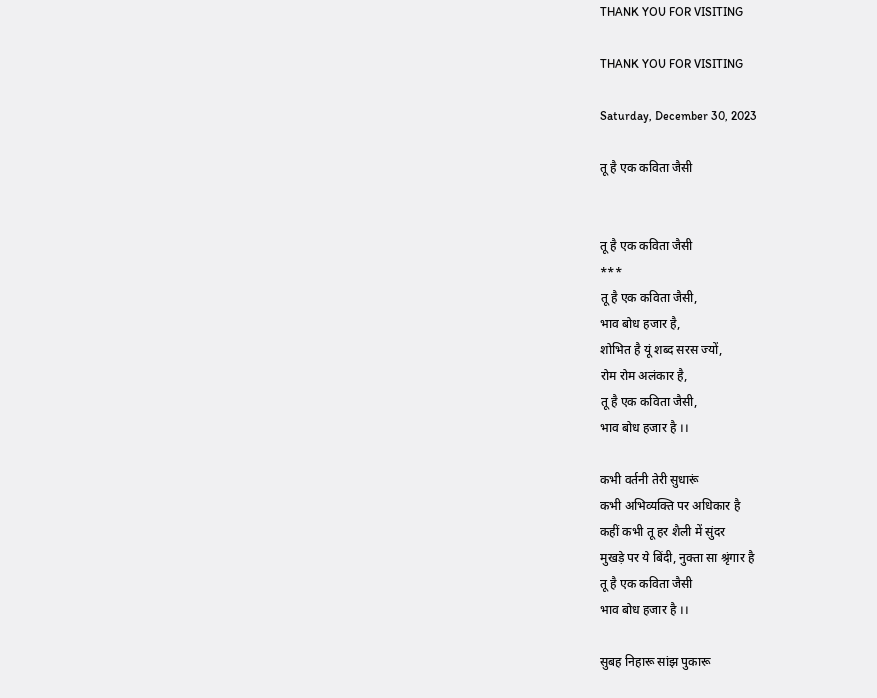THANK YOU FOR VISITING

THANK YOU FOR VISITING

Saturday, December 30, 2023

तू है एक कविता जैसी


तू है एक कविता जैसी
***
तू है एक कविता जैसी,
भाव बोध हजार है,
शोभित है यूं शब्द सरस ज्यों,
रोम रोम अलंकार है,
तू है एक कविता जैसी,
भाव बोध हजार है ।।

कभी वर्तनी तेरी सुधारूं
कभी अभिव्यक्ति पर अधिकार है
कहीं कभी तू हर शैली में सुंदर
मुखड़े पर ये बिंदी, नुक्ता सा श्रृंगार है
तू है एक कविता जैसी
भाव बोध हजार है ।।

सुबह निहारू सांझ पुकारू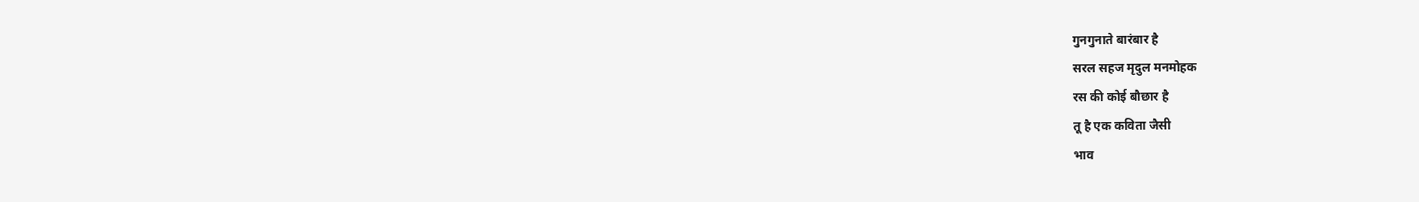गुनगुनाते बारंबार है
सरल सहज मृदुल मनमोहक
रस की कोई बौछार है
तू है एक कविता जैसी
भाव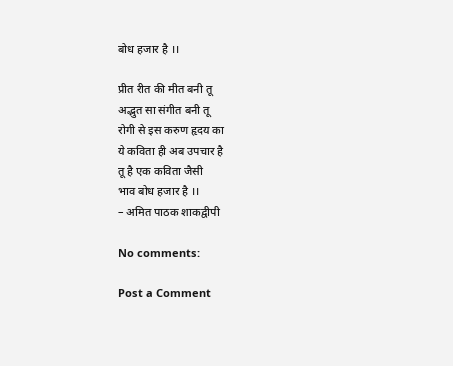बोध हजार है ।।

प्रीत रीत की मीत बनी तू
अद्भुत सा संगीत बनी तू
रोगी से इस करुण हृदय का
ये कविता ही अब उपचार है
तू है एक कविता जैसी
भाव बोध हजार है ।।
– अमित पाठक शाकद्वीपी

No comments:

Post a Comment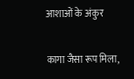आशाओं के अंकुर

कागा जैसा रूप मिला,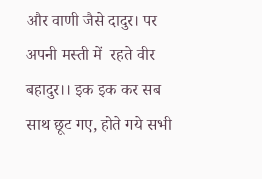और वाणी जैसे दादुर। पर अपनी मस्ती में  रहते वीर बहादुर।। इक इक कर सब साथ छूट गए, होते गये सभी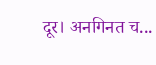दूर। अनगिनत च...